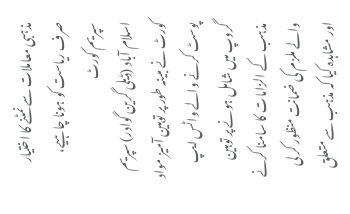مذہبی معاملات سے نمٹنے کا اختیار صرف ریاست کو ہونا چاہیے، سپریم کورٹ
اسلام آباد (ڈیلی گرین گوادر) سپریم کورٹ نے مبینہ طور پر توہین آمیز مواد پوسٹ کرنے والے واٹس ایپ گروپ میں شامل ہونے پر توہین مذہب کے الزامات کا سامنا کرنے والے ملزم کی ضمانت منظور کر لی اور مشاہدہ کیا کہ مذہب سے متعلق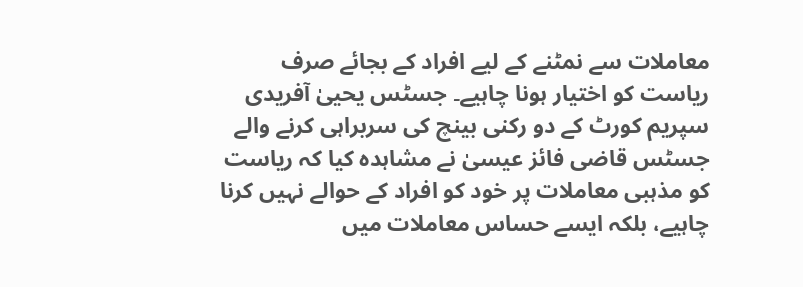معاملات سے نمٹنے کے لیے افراد کے بجائے صرف ریاست کو اختیار ہونا چاہیے۔ جسٹس یحییٰ آفریدی سپریم کورٹ کے دو رکنی بینچ کی سربراہی کرنے والے جسٹس قاضی فائز عیسیٰ نے مشاہدہ کیا کہ ریاست کو مذہبی معاملات پر خود کو افراد کے حوالے نہیں کرنا چاہیے، بلکہ ایسے حساس معاملات میں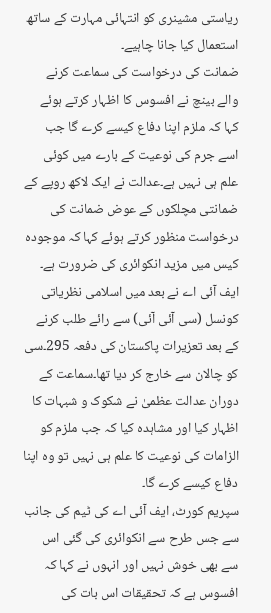ریاستی مشینری کو انتہائی مہارت کے ساتھ استعمال کیا جانا چاہیے۔
ضمانت کی درخواست کی سماعت کرنے والے بینچ نے افسوس کا اظہار کرتے ہوئے کہا کہ ملزم اپنا دفاع کیسے کرے گا جب اسے جرم کی نوعیت کے بارے میں کوئی علم ہی نہیں ہے۔عدالت نے ایک لاکھ روپے کے ضمانتی مچلکوں کے عوض ضمانت کی درخواست منظور کرتے ہوئے کہا کہ موجودہ کیس میں مزید انکوائری کی ضرورت ہے۔
ایف آئی اے نے بعد میں اسلامی نظریاتی کونسل (سی آئی آئی) سے رائے طلب کرنے کے بعد تعزیرات پاکستان کی دفعہ 295۔سی کو چالان سے خارج کر دیا تھا۔سماعت کے دوران عدالت عظمیٰ نے شکوک و شبہات کا اظہار کیا اور مشاہدہ کیا کہ جب ملزم کو الزامات کی نوعیت کا علم ہی نہیں تو وہ اپنا دفاع کیسے کرے گا۔
سپریم کورٹ، ایف آئی اے کی ٹیم کی جانب سے جس طرح سے انکوائری کی گئی اس سے بھی خوش نہیں اور انہوں نے کہا کہ افسوس ہے کہ تحقیقات اس بات کی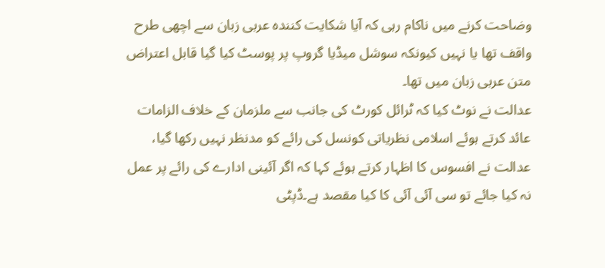وضاحت کرنے میں ناکام رہی کہ آیا شکایت کنندہ عربی زبان سے اچھی طرح واقف تھا یا نہیں کیونکہ سوشل میڈیا گروپ پر پوسٹ کیا گیا قابل اعتراض متن عربی زبان میں تھا۔
عدالت نے نوٹ کیا کہ ٹرائل کورٹ کی جانب سے ملزمان کے خلاف الزامات عائد کرتے ہوئے اسلامی نظریاتی کونسل کی رائے کو مدنظر نہیں رکھا گیا، عدالت نے افسوس کا اظہار کرتے ہوئے کہا کہ اگر آئینی ادارے کی رائے پر عمل نہ کیا جائے تو سی آئی آئی کا کیا مقصد ہے۔ڈپٹی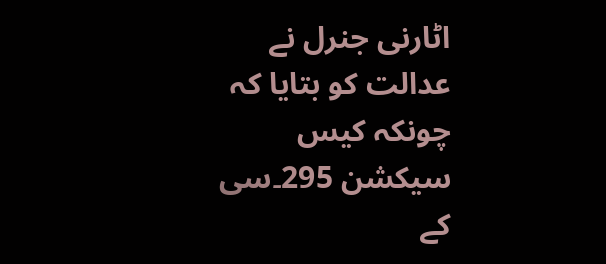اٹارنی جنرل نے عدالت کو بتایا کہ چونکہ کیس سیکشن 295۔سی کے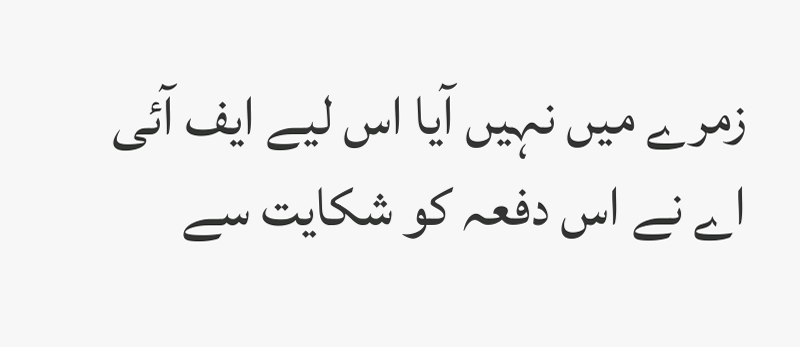زمرے میں نہیں آیا اس لیے ایف آئی اے نے اس دفعہ کو شکایت سے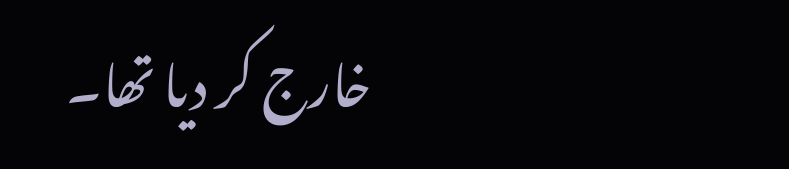خارج کر دیا تھا۔